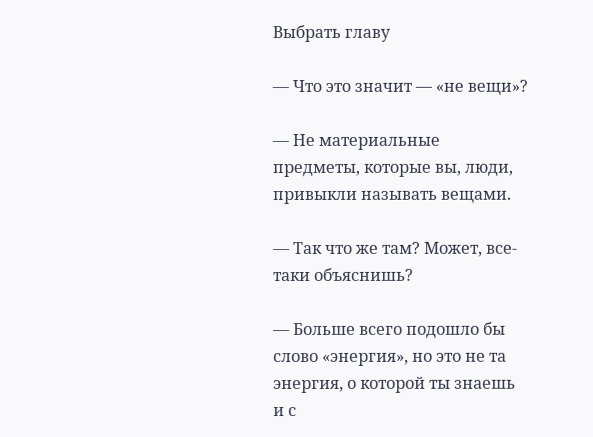Выбрать главу

— Что это значит — «не вещи»?

— Не материальные предметы, которые вы, люди, привыкли называть вещами.

— Так что же там? Может, все-таки объяснишь?

— Больше всего подошло бы слово «энергия», но это не та энергия, о которой ты знаешь и с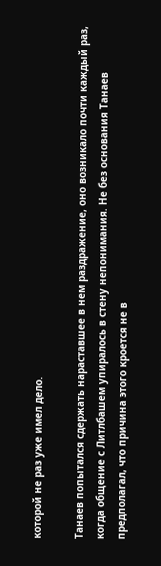которой не раз уже имел дело.

Танаев попытался сдержать нараставшее в нем раздражение, оно возникало почти каждый раз, когда общение с Литлбашем упиралось в стену непонимания. Не без основания Танаев предполагал, что причина этого кроется не в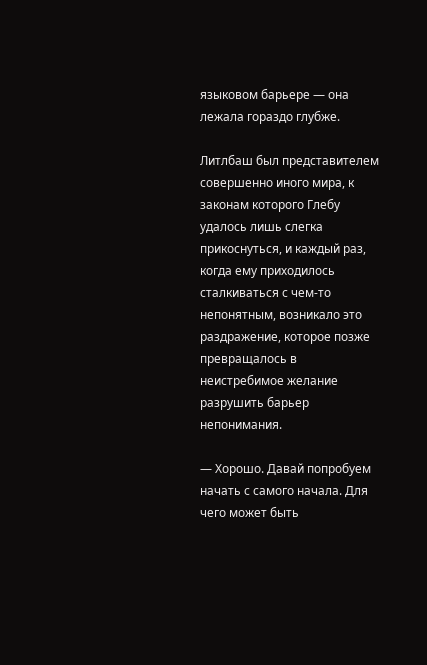языковом барьере — она лежала гораздо глубже.

Литлбаш был представителем совершенно иного мира, к законам которого Глебу удалось лишь слегка прикоснуться, и каждый раз, когда ему приходилось сталкиваться с чем-то непонятным, возникало это раздражение, которое позже превращалось в неистребимое желание разрушить барьер непонимания.

— Хорошо. Давай попробуем начать с самого начала. Для чего может быть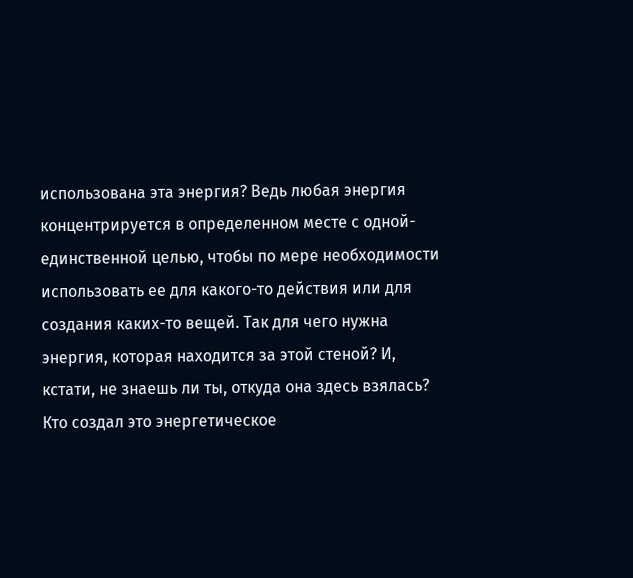использована эта энергия? Ведь любая энергия концентрируется в определенном месте с одной-единственной целью, чтобы по мере необходимости использовать ее для какого-то действия или для создания каких-то вещей. Так для чего нужна энергия, которая находится за этой стеной? И, кстати, не знаешь ли ты, откуда она здесь взялась? Кто создал это энергетическое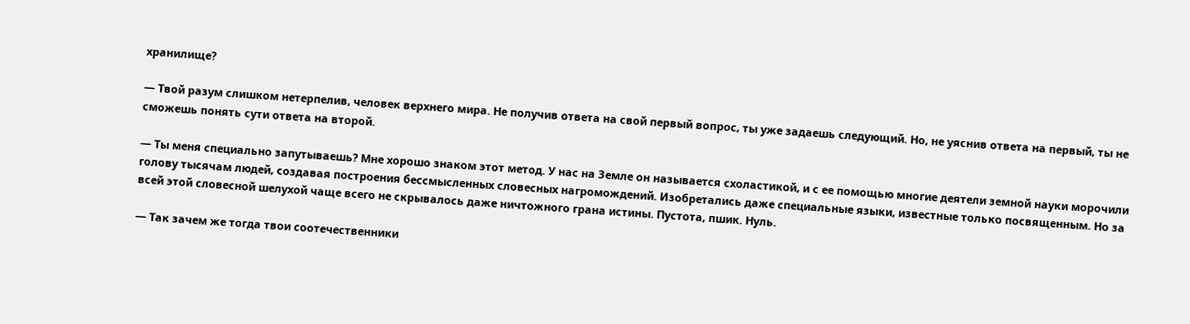хранилище?

— Твой разум слишком нетерпелив, человек верхнего мира. Не получив ответа на свой первый вопрос, ты уже задаешь следующий. Но, не уяснив ответа на первый, ты не сможешь понять сути ответа на второй.

— Ты меня специально запутываешь? Мне хорошо знаком этот метод. У нас на Земле он называется схоластикой, и с ее помощью многие деятели земной науки морочили голову тысячам людей, создавая построения бессмысленных словесных нагромождений. Изобретались даже специальные языки, известные только посвященным. Но за всей этой словесной шелухой чаще всего не скрывалось даже ничтожного грана истины. Пустота, пшик. Нуль.

— Так зачем же тогда твои соотечественники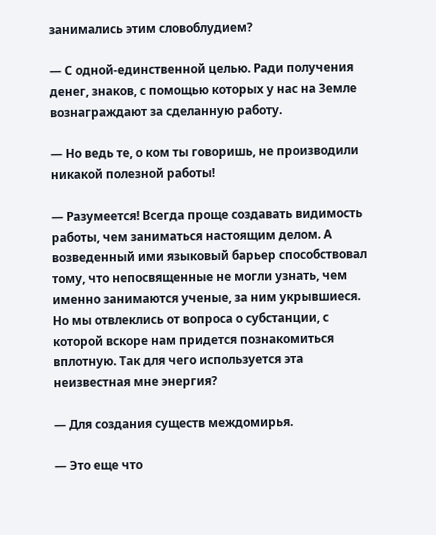занимались этим словоблудием?

— С одной-единственной целью. Ради получения денег, знаков, с помощью которых у нас на Земле вознаграждают за сделанную работу.

— Но ведь те, о ком ты говоришь, не производили никакой полезной работы!

— Разумеется! Всегда проще создавать видимость работы, чем заниматься настоящим делом. А возведенный ими языковый барьер способствовал тому, что непосвященные не могли узнать, чем именно занимаются ученые, за ним укрывшиеся. Но мы отвлеклись от вопроса о субстанции, с которой вскоре нам придется познакомиться вплотную. Так для чего используется эта неизвестная мне энергия?

— Для создания существ междомирья.

— Это еще что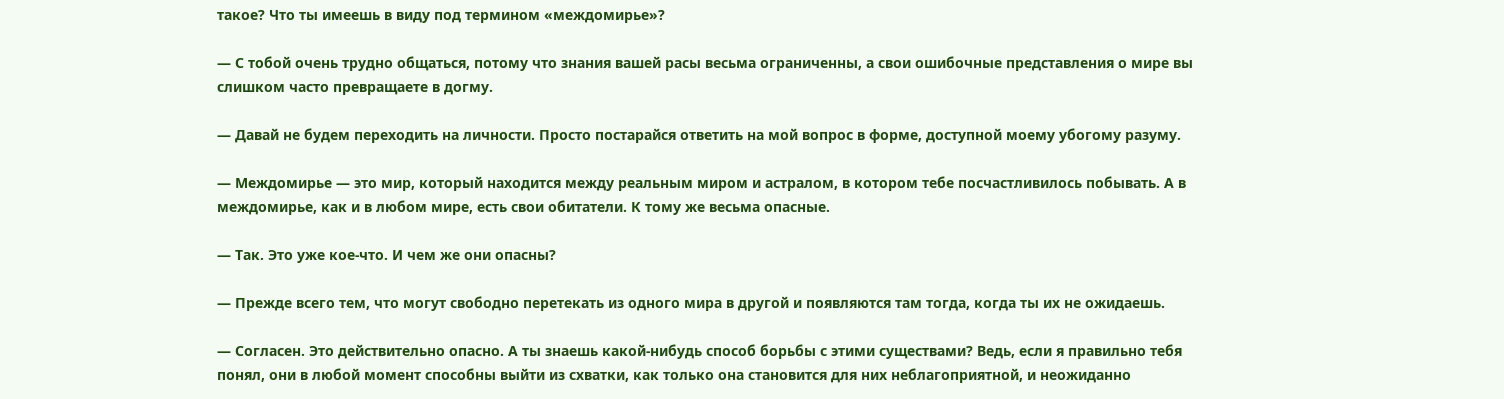такое? Что ты имеешь в виду под термином «междомирье»?

— С тобой очень трудно общаться, потому что знания вашей расы весьма ограниченны, а свои ошибочные представления о мире вы слишком часто превращаете в догму.

— Давай не будем переходить на личности. Просто постарайся ответить на мой вопрос в форме, доступной моему убогому разуму.

— Междомирье — это мир, который находится между реальным миром и астралом, в котором тебе посчастливилось побывать. А в междомирье, как и в любом мире, есть свои обитатели. К тому же весьма опасные.

— Так. Это уже кое-что. И чем же они опасны?

— Прежде всего тем, что могут свободно перетекать из одного мира в другой и появляются там тогда, когда ты их не ожидаешь.

— Согласен. Это действительно опасно. А ты знаешь какой-нибудь способ борьбы с этими существами? Ведь, если я правильно тебя понял, они в любой момент способны выйти из схватки, как только она становится для них неблагоприятной, и неожиданно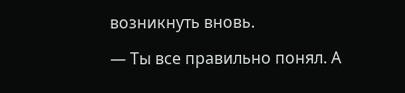возникнуть вновь.

— Ты все правильно понял. А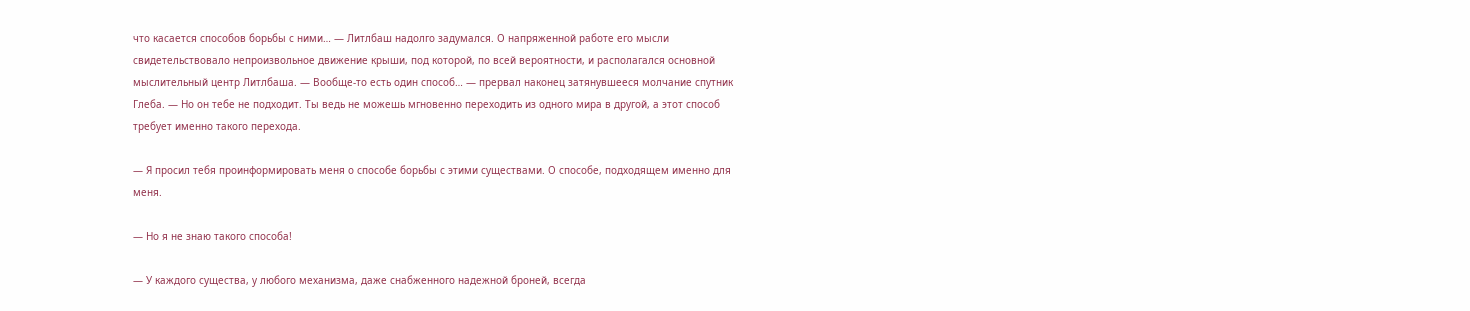что касается способов борьбы с ними… — Литлбаш надолго задумался. О напряженной работе его мысли свидетельствовало непроизвольное движение крыши, под которой, по всей вероятности, и располагался основной мыслительный центр Литлбаша. — Вообще-то есть один способ… — прервал наконец затянувшееся молчание спутник Глеба. — Но он тебе не подходит. Ты ведь не можешь мгновенно переходить из одного мира в другой, а этот способ требует именно такого перехода.

— Я просил тебя проинформировать меня о способе борьбы с этими существами. О способе, подходящем именно для меня.

— Но я не знаю такого способа!

— У каждого существа, у любого механизма, даже снабженного надежной броней, всегда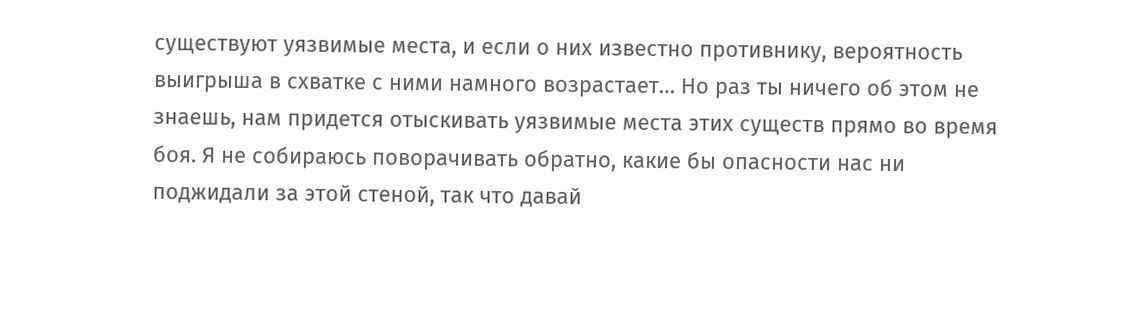существуют уязвимые места, и если о них известно противнику, вероятность выигрыша в схватке с ними намного возрастает… Но раз ты ничего об этом не знаешь, нам придется отыскивать уязвимые места этих существ прямо во время боя. Я не собираюсь поворачивать обратно, какие бы опасности нас ни поджидали за этой стеной, так что давай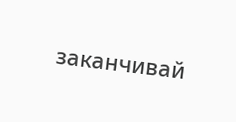заканчивай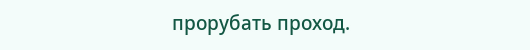прорубать проход.